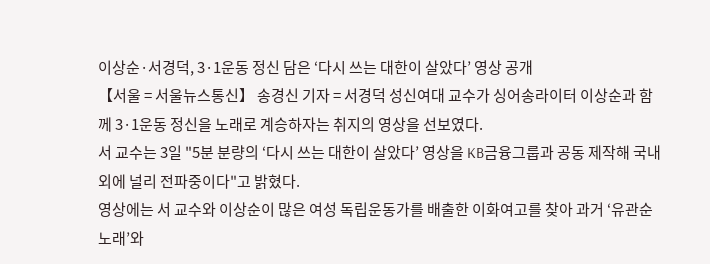이상순·서경덕, 3·1운동 정신 담은 ‘다시 쓰는 대한이 살았다’ 영상 공개
【서울 = 서울뉴스통신】 송경신 기자 = 서경덕 성신여대 교수가 싱어송라이터 이상순과 함께 3·1운동 정신을 노래로 계승하자는 취지의 영상을 선보였다.
서 교수는 3일 "5분 분량의 ‘다시 쓰는 대한이 살았다’ 영상을 KB금융그룹과 공동 제작해 국내외에 널리 전파중이다"고 밝혔다.
영상에는 서 교수와 이상순이 많은 여성 독립운동가를 배출한 이화여고를 찾아 과거 ‘유관순 노래’와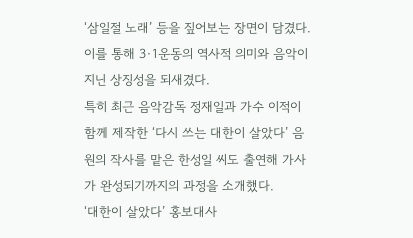‘삼일절 노래’ 등을 짚어보는 장면이 담겼다. 이를 통해 3·1운동의 역사적 의미와 음악이 지닌 상징성을 되새겼다.
특히 최근 음악감독 정재일과 가수 이적이 함께 제작한 ‘다시 쓰는 대한이 살았다’ 음원의 작사를 맡은 한성일 씨도 출연해 가사가 완성되기까지의 과정을 소개했다.
‘대한이 살았다’ 홍보대사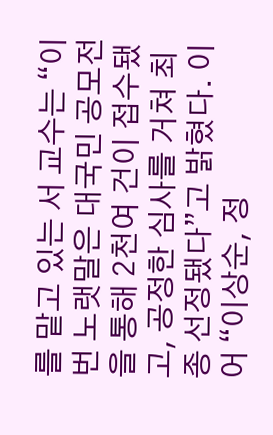를 맡고 있는 서 교수는 “이번 노랫말은 대국민 공모전을 통해 2천여 건이 접수됐고, 공정한 심사를 거쳐 최종 선정됐다”고 밝혔다. 이어 “이상순, 정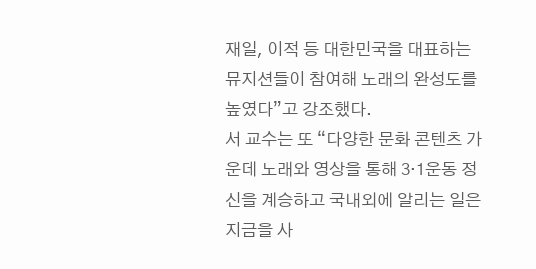재일, 이적 등 대한민국을 대표하는 뮤지션들이 참여해 노래의 완성도를 높였다”고 강조했다.
서 교수는 또 “다양한 문화 콘텐츠 가운데 노래와 영상을 통해 3·1운동 정신을 계승하고 국내외에 알리는 일은 지금을 사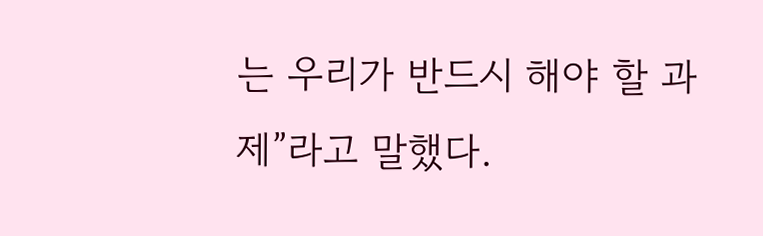는 우리가 반드시 해야 할 과제”라고 말했다.